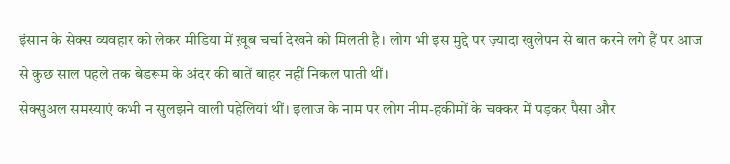इंसान के सेक्स व्यवहार को लेकर मीडिया में ख़ूब चर्चा देखने को मिलती है। लोग भी इस मुद्दे पर ज़्यादा खुलेपन से बात करने लगे हैं पर आज से कुछ साल पहले तक बेडरूम के अंदर की बातें बाहर नहीं निकल पाती थीं।
सेक्सुअल समस्याएं कभी न सुलझने वाली पहेलियां थीं। इलाज के नाम पर लोग नीम-हकीमों के चक्कर में पड़कर पैसा और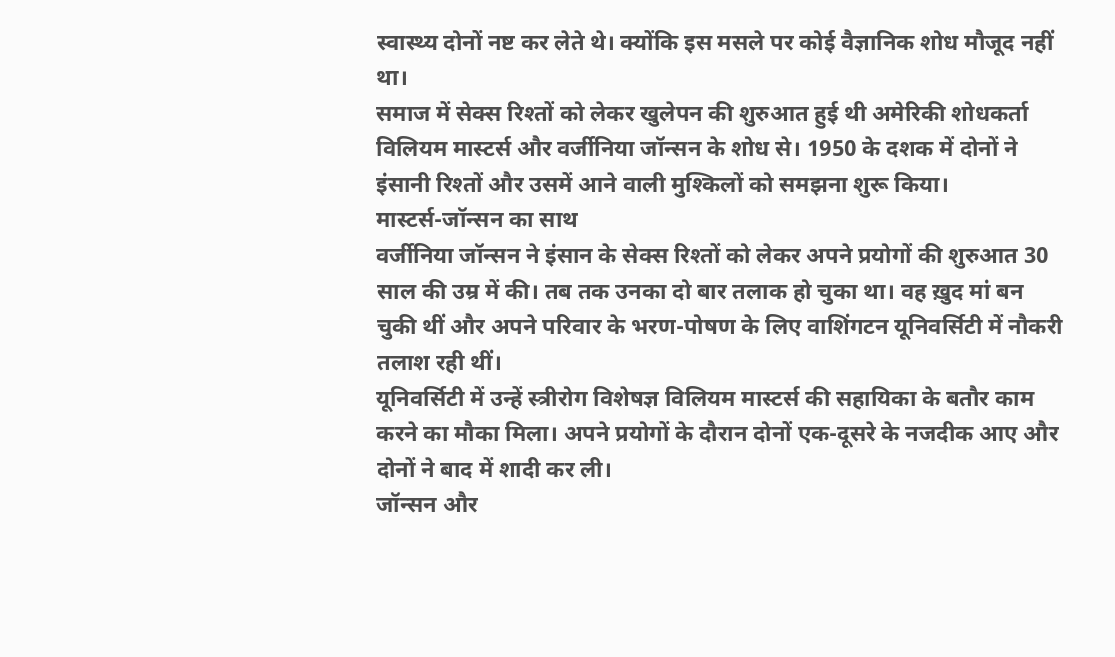स्वास्थ्य दोनों नष्ट कर लेते थे। क्योंकि इस मसले पर कोई वैज्ञानिक शोध मौजूद नहीं था।
समाज में सेक्स रिश्तों को लेकर खुलेपन की शुरुआत हुई थी अमेरिकी शोधकर्ता विलियम मास्टर्स और वर्जीनिया जॉन्सन के शोध से। 1950 के दशक में दोनों ने इंसानी रिश्तों और उसमें आने वाली मुश्किलों को समझना शुरू किया।
मास्टर्स-जॉन्सन का साथ
वर्जीनिया जॉन्सन ने इंसान के सेक्स रिश्तों को लेकर अपने प्रयोगों की शुरुआत 30 साल की उम्र में की। तब तक उनका दो बार तलाक हो चुका था। वह ख़ुद मां बन चुकी थीं और अपने परिवार के भरण-पोषण के लिए वाशिंगटन यूनिवर्सिटी में नौकरी तलाश रही थीं।
यूनिवर्सिटी में उन्हें स्त्रीरोग विशेषज्ञ विलियम मास्टर्स की सहायिका के बतौर काम करने का मौका मिला। अपने प्रयोगों के दौरान दोनों एक-दूसरे के नजदीक आए और दोनों ने बाद में शादी कर ली।
जॉन्सन और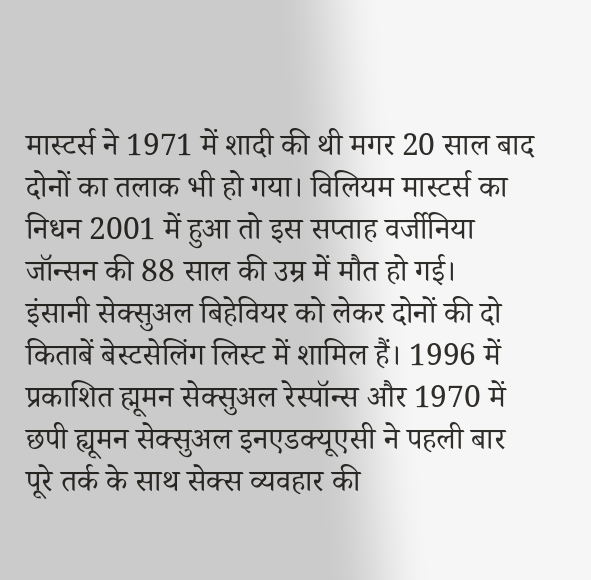मास्टर्स ने 1971 में शादी की थी मगर 20 साल बाद दोनों का तलाक भी हो गया। विलियम मास्टर्स का निधन 2001 में हुआ तो इस सप्ताह वर्जीनिया जॉन्सन की 88 साल की उम्र में मौत हो गई।
इंसानी सेक्सुअल बिहेवियर को लेकर दोनों की दो किताबें बेस्टसेलिंग लिस्ट में शामिल हैं। 1996 में प्रकाशित ह्मूमन सेक्सुअल रेस्पॉन्स और 1970 में छपी ह्यूमन सेक्सुअल इनएडक्यूएसी ने पहली बार पूरे तर्क के साथ सेक्स व्यवहार की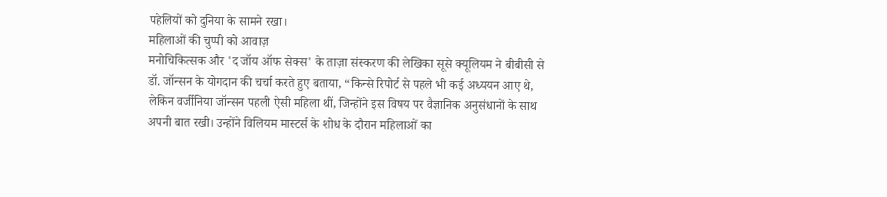पहेलियों को दुनिया के सामने रखा।
महिलाओं की चुप्पी को आवाज़
मनोचिकित्सक और 'द जॉय ऑफ सेक्स' के ताज़ा संस्करण की लेखिका सूसे क्यूलियम ने बीबीसी से डॉ. जॉन्सन के योगदान की चर्चा करते हुए बताया, “किन्से रिपोर्ट से पहले भी कई अध्ययन आए थे, लेकिन वर्जीनिया जॉन्सन पहली ऐसी महिला थीं, जिन्होंने इस विषय पर वैज्ञानिक अनुसंधानों के साथ अपनी बात रखी। उन्होंने विलियम मास्टर्स के शोध के दौरान महिलाओं का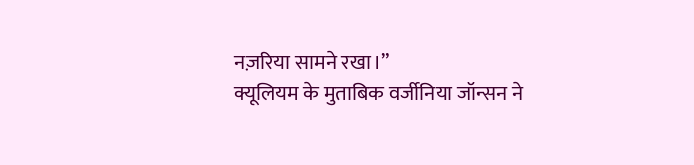नज़रिया सामने रखा।”
क्यूलियम के मुताबिक वर्जीनिया जॉन्सन ने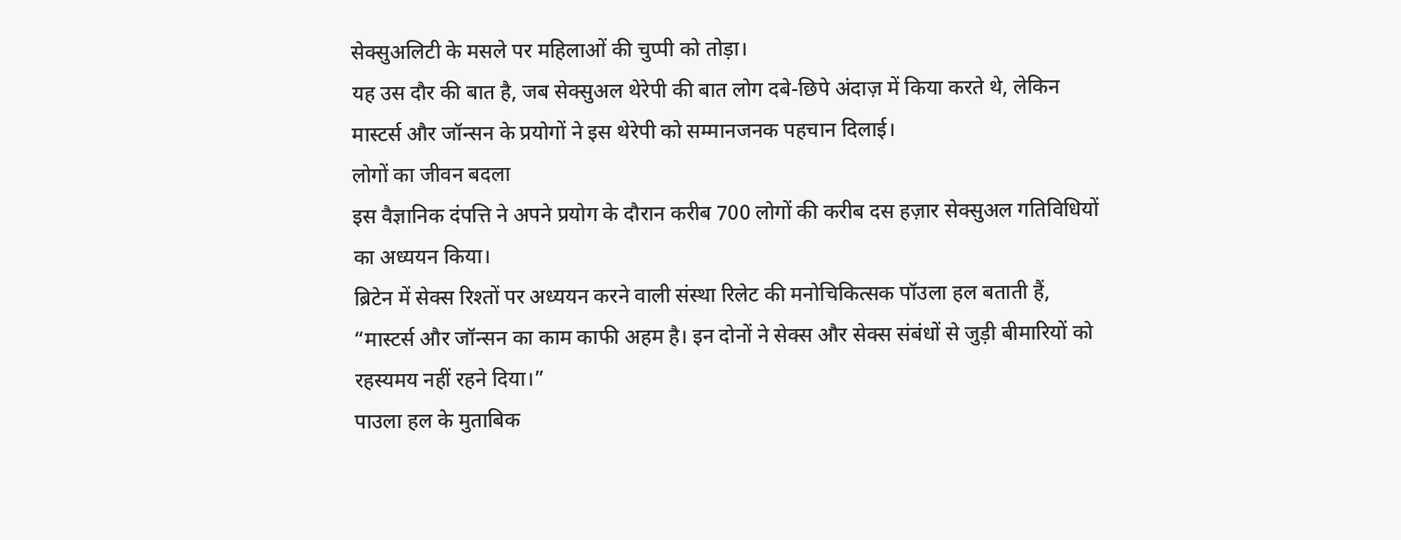सेक्सुअलिटी के मसले पर महिलाओं की चुप्पी को तोड़ा।
यह उस दौर की बात है, जब सेक्सुअल थेरेपी की बात लोग दबे-छिपे अंदाज़ में किया करते थे, लेकिन मास्टर्स और जॉन्सन के प्रयोगों ने इस थेरेपी को सम्मानजनक पहचान दिलाई।
लोगों का जीवन बदला
इस वैज्ञानिक दंपत्ति ने अपने प्रयोग के दौरान करीब 700 लोगों की करीब दस हज़ार सेक्सुअल गतिविधियों का अध्ययन किया।
ब्रिटेन में सेक्स रिश्तों पर अध्ययन करने वाली संस्था रिलेट की मनोचिकित्सक पॉउला हल बताती हैं, “मास्टर्स और जॉन्सन का काम काफी अहम है। इन दोनों ने सेक्स और सेक्स संबंधों से जुड़ी बीमारियों को रहस्यमय नहीं रहने दिया।”
पाउला हल के मुताबिक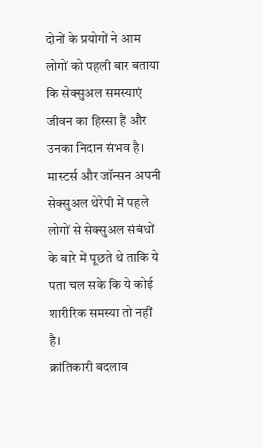दोनों के प्रयोगों ने आम लोगों को पहली बार बताया कि सेक्सुअल समस्याएं जीवन का हिस्सा हैं और उनका निदान संभव है।
मास्टर्स और जॉन्सन अपनी सेक्सुअल थेरेपी में पहले लोगों से सेक्सुअल संबंधों के बारे में पूछते थे ताकि ये पता चल सके कि ये कोई शारीरिक समस्या तो नहीं है।
क्रांतिकारी बदलाव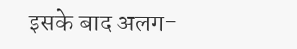इसके बाद अलग-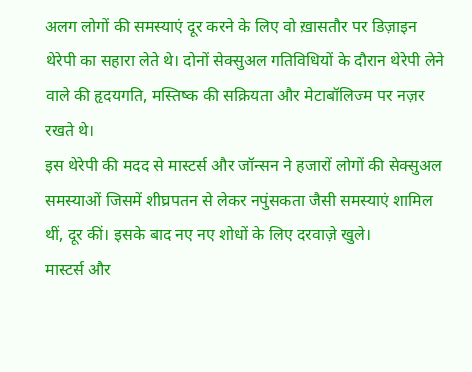अलग लोगों की समस्याएं दूर करने के लिए वो ख़ासतौर पर डिज़ाइन थेरेपी का सहारा लेते थे। दोनों सेक्सुअल गतिविधियों के दौरान थेरेपी लेने वाले की हृदयगति, मस्तिष्क की सक्रियता और मेटाबॉलिज्म पर नज़र रखते थे।
इस थेरेपी की मदद से मास्टर्स और जॉन्सन ने हजारों लोगों की सेक्सुअल समस्याओं जिसमें शीघ्रपतन से लेकर नपुंसकता जैसी समस्याएं शामिल थीं, दूर कीं। इसके बाद नए नए शोधों के लिए दरवाज़े खुले।
मास्टर्स और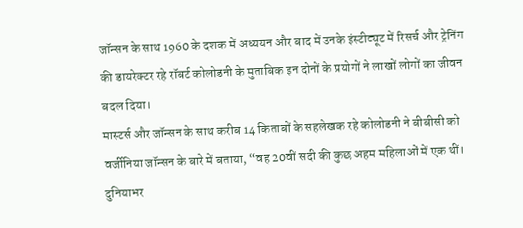जॉन्सन के साथ 1960 के दशक में अध्ययन और बाद में उनके इंस्टीट्यूट में रिसर्च और ट्रेनिंग की डायरेक्टर रहे रॉबर्ट कोलोडनी के मुताबिक इन दोनों के प्रयोगों ने लाखों लोगों का जीवन बदल दिया।
मास्टर्स और जॉन्सन के साथ करीब 14 किताबों के सहलेखक रहे कोलोडनी ने बीबीसी को वर्जीनिया जॉन्सन के बारे में बताया, “वह 20वीं सदी की कुछ अहम महिलाओं में एक थीं। दुनियाभर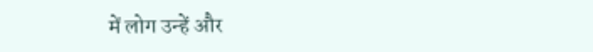में लोग उन्हें और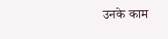उनके काम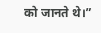को जानते थे।”